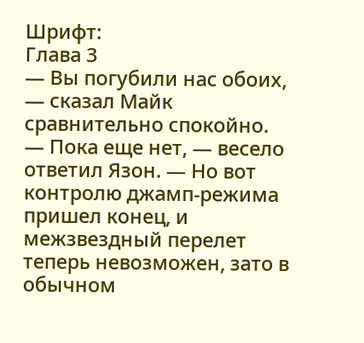Шрифт:
Глава 3
— Вы погубили нас обоих, — сказал Майк сравнительно спокойно.
— Пока еще нет, — весело ответил Язон. — Но вот контролю джамп-режима пришел конец, и межзвездный перелет теперь невозможен, зато в обычном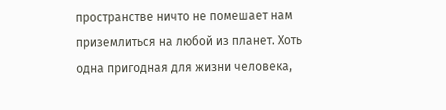пространстве ничто не помешает нам приземлиться на любой из планет. Хоть одна пригодная для жизни человека,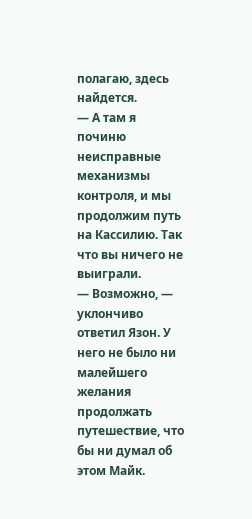полагаю, здесь найдется.
— А там я починю неисправные механизмы контроля, и мы продолжим путь на Кассилию. Так что вы ничего не выиграли.
— Возможно, — уклончиво ответил Язон. У него не было ни малейшего желания продолжать путешествие, что бы ни думал об этом Майк.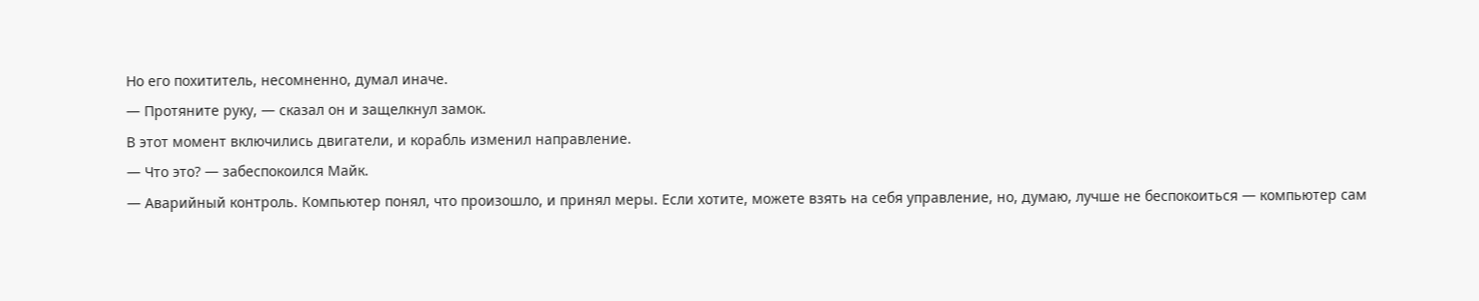Но его похититель, несомненно, думал иначе.
— Протяните руку, — сказал он и защелкнул замок.
В этот момент включились двигатели, и корабль изменил направление.
— Что это? — забеспокоился Майк.
— Аварийный контроль. Компьютер понял, что произошло, и принял меры. Если хотите, можете взять на себя управление, но, думаю, лучше не беспокоиться — компьютер сам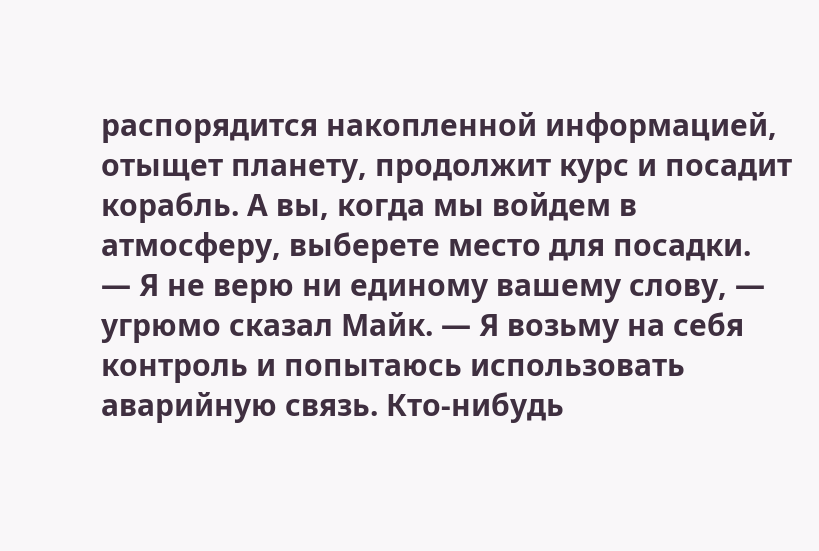распорядится накопленной информацией, отыщет планету, продолжит курс и посадит корабль. А вы, когда мы войдем в атмосферу, выберете место для посадки.
— Я не верю ни единому вашему слову, — угрюмо сказал Майк. — Я возьму на себя контроль и попытаюсь использовать аварийную связь. Кто-нибудь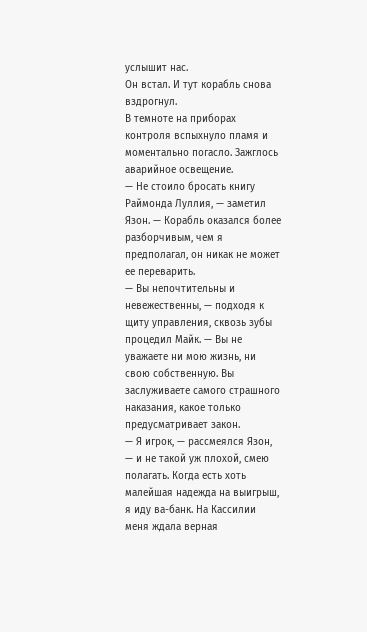услышит нас.
Он встал. И тут корабль снова вздрогнул.
В темноте на приборах контроля вспыхнуло пламя и моментально погасло. Зажглось аварийное освещение.
— Не стоило бросать книгу Раймонда Луллия, — заметил Язон. — Корабль оказался более разборчивым, чем я предполагал, он никак не может ее переварить.
— Вы непочтительны и невежественны, — подходя к щиту управления, сквозь зубы процедил Майк. — Вы не уважаете ни мою жизнь, ни свою собственную. Вы заслуживаете самого страшного наказания, какое только предусматривает закон.
— Я игрок, — рассмеялся Язон, — и не такой уж плохой, смею полагать. Когда есть хоть малейшая надежда на выигрыш, я иду ва-банк. На Кассилии меня ждала верная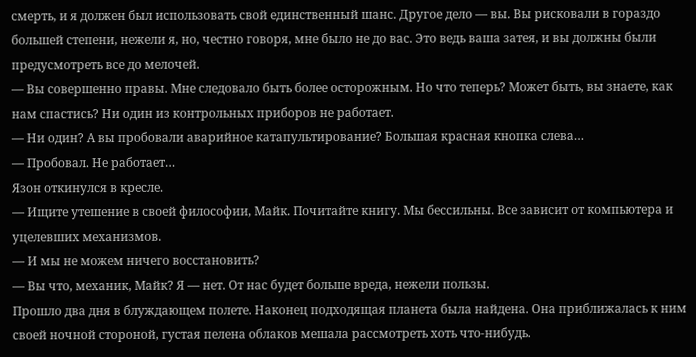смерть, и я должен был использовать свой единственный шанс. Другое дело — вы. Вы рисковали в гораздо большей степени, нежели я, но, честно говоря, мне было не до вас. Это ведь ваша затея, и вы должны были предусмотреть все до мелочей.
— Вы совершенно правы. Мне следовало быть более осторожным. Но что теперь? Может быть, вы знаете, как нам спастись? Ни один из контрольных приборов не работает.
— Ни один? А вы пробовали аварийное катапультирование? Большая красная кнопка слева…
— Пробовал. Не работает…
Язон откинулся в кресле.
— Ищите утешение в своей философии, Майк. Почитайте книгу. Мы бессильны. Все зависит от компьютера и уцелевших механизмов.
— И мы не можем ничего восстановить?
— Вы что, механик, Майк? Я — нет. От нас будет больше вреда, нежели пользы.
Прошло два дня в блуждающем полете. Наконец подходящая планета была найдена. Она приближалась к ним своей ночной стороной, густая пелена облаков мешала рассмотреть хоть что-нибудь.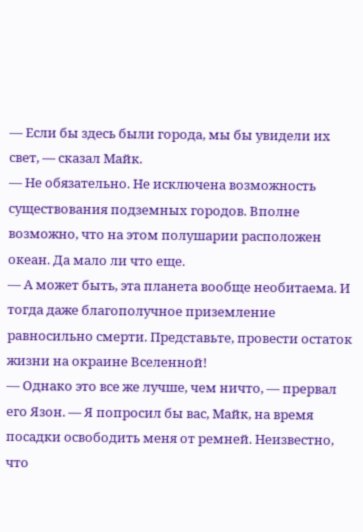— Если бы здесь были города, мы бы увидели их свет, — сказал Майк.
— Не обязательно. Не исключена возможность существования подземных городов. Вполне возможно, что на этом полушарии расположен океан. Да мало ли что еще.
— А может быть, эта планета вообще необитаема. И тогда даже благополучное приземление равносильно смерти. Представьте, провести остаток жизни на окраине Вселенной!
— Однако это все же лучше, чем ничто, — прервал его Язон. — Я попросил бы вас, Майк, на время посадки освободить меня от ремней. Неизвестно, что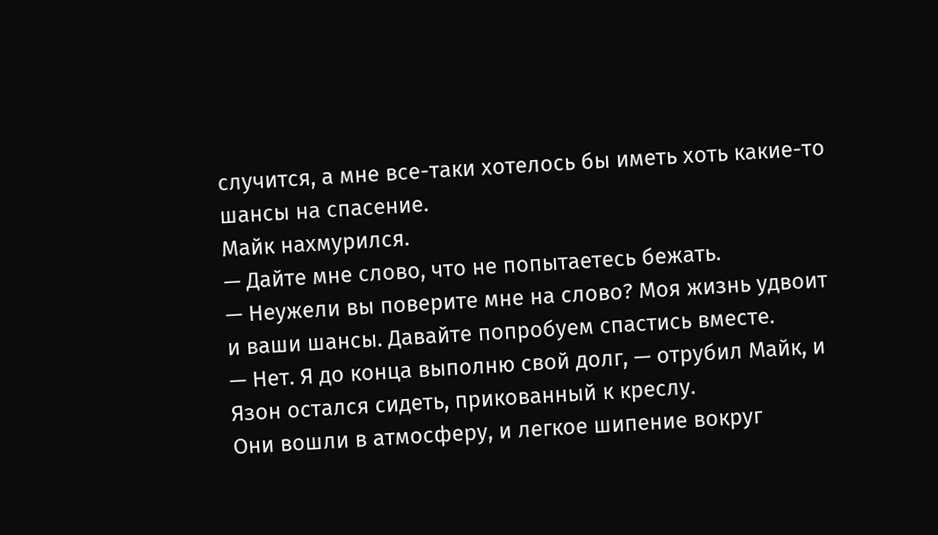случится, а мне все-таки хотелось бы иметь хоть какие-то шансы на спасение.
Майк нахмурился.
— Дайте мне слово, что не попытаетесь бежать.
— Неужели вы поверите мне на слово? Моя жизнь удвоит и ваши шансы. Давайте попробуем спастись вместе.
— Нет. Я до конца выполню свой долг, — отрубил Майк, и Язон остался сидеть, прикованный к креслу.
Они вошли в атмосферу, и легкое шипение вокруг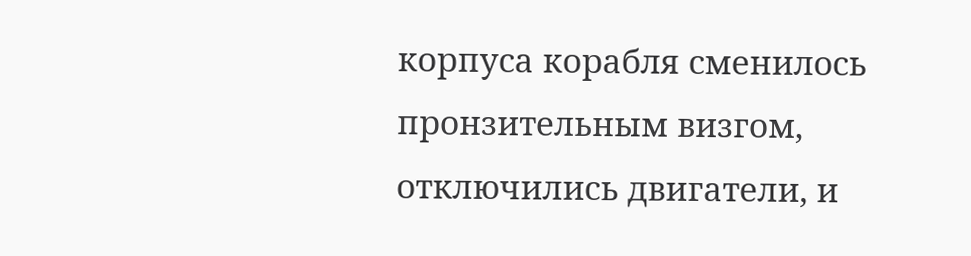корпуса корабля сменилось пронзительным визгом, отключились двигатели, и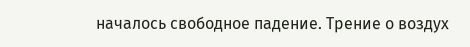началось свободное падение. Трение о воздух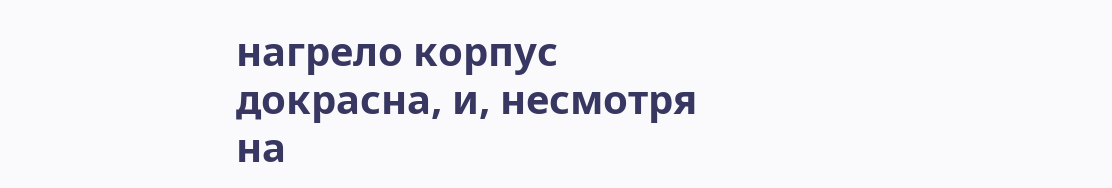нагрело корпус докрасна, и, несмотря на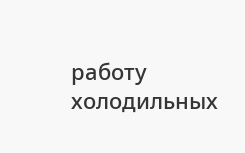работу холодильных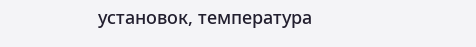установок, температура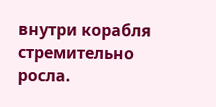внутри корабля стремительно росла.